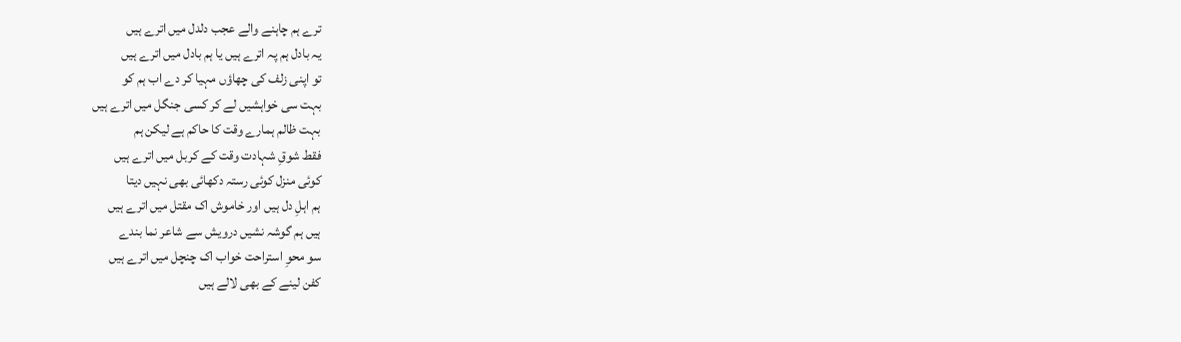ترے ہم چاہنے والے عجب دلدل میں اترے ہیں
یہ بادل ہم پہ اترے ہیں یا ہم بادل میں اترے ہیں
تو اپنی زلف کی چھاؤں مہیا کر دے اب ہم کو
بہت سی خواہشیں لے کر کسی جنگل میں اترے ہیں
بہت ظالم ہمارے وقت کا حاکم ہے لیکن ہم
فقط شوقِ شہادت وقت کے کربل میں اترے ہیں
کوئی منزل کوئی رستہ دکھائی بھی نہیں دیتا
ہم اہلِ دل ہیں اور خاموش اک مقتل میں اترے ہیں
ہیں ہم گوشہ نشیں درویش سے شاعر نما بندے
سو محوِ استراحت خواب اک چنچل میں اترے ہیں
کفن لینے کے بھی لالے ہیں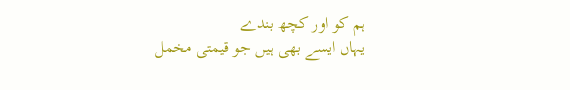ہم کو اور کچھ بندے
یہاں ایسے بھی ہیں جو قیمتی مخمل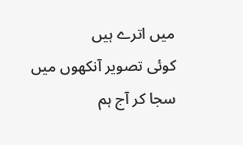میں اترے ہیں
کوئی تصویر آنکھوں میں سجا کر آج ہم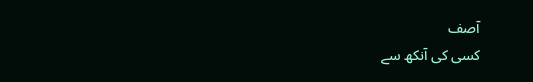آصف
کسی کی آنکھ سے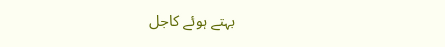بہتے ہوئے کاجل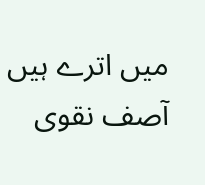میں اترے ہیں
آصف نقوی